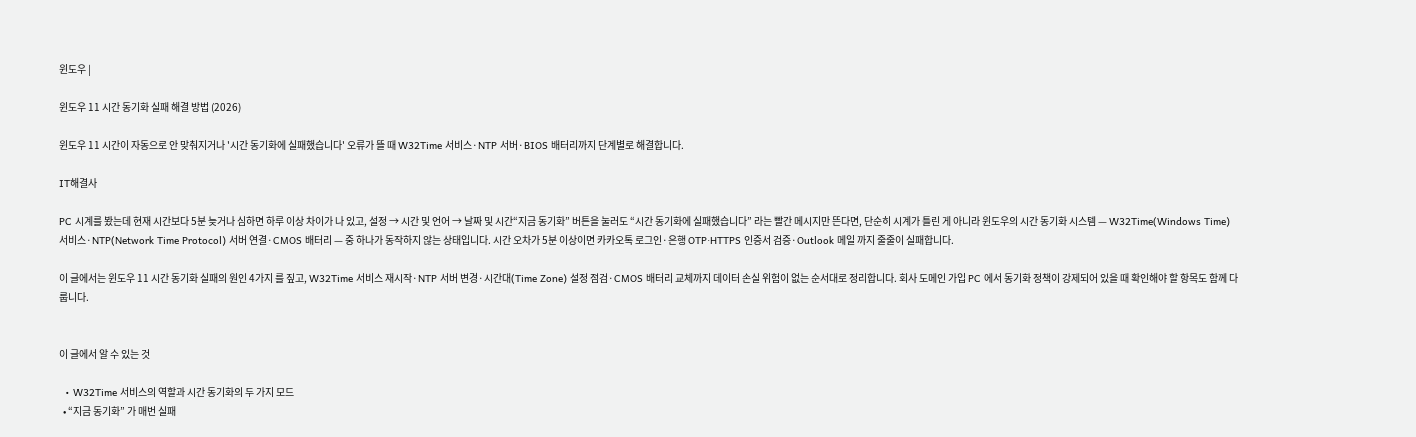윈도우 |

윈도우 11 시간 동기화 실패 해결 방법 (2026)

윈도우 11 시간이 자동으로 안 맞춰지거나 '시간 동기화에 실패했습니다' 오류가 뜰 때 W32Time 서비스·NTP 서버·BIOS 배터리까지 단계별로 해결합니다.

IT해결사

PC 시계를 봤는데 현재 시간보다 5분 늦거나 심하면 하루 이상 차이가 나 있고, 설정 → 시간 및 언어 → 날짜 및 시간“지금 동기화” 버튼을 눌러도 “시간 동기화에 실패했습니다” 라는 빨간 메시지만 뜬다면, 단순히 시계가 틀린 게 아니라 윈도우의 시간 동기화 시스템 — W32Time(Windows Time) 서비스·NTP(Network Time Protocol) 서버 연결·CMOS 배터리 — 중 하나가 동작하지 않는 상태입니다. 시간 오차가 5분 이상이면 카카오톡 로그인·은행 OTP·HTTPS 인증서 검증·Outlook 메일 까지 줄줄이 실패합니다.

이 글에서는 윈도우 11 시간 동기화 실패의 원인 4가지 를 짚고, W32Time 서비스 재시작·NTP 서버 변경·시간대(Time Zone) 설정 점검·CMOS 배터리 교체까지 데이터 손실 위험이 없는 순서대로 정리합니다. 회사 도메인 가입 PC 에서 동기화 정책이 강제되어 있을 때 확인해야 할 항목도 함께 다룹니다.


이 글에서 알 수 있는 것

  • W32Time 서비스의 역할과 시간 동기화의 두 가지 모드
  • “지금 동기화” 가 매번 실패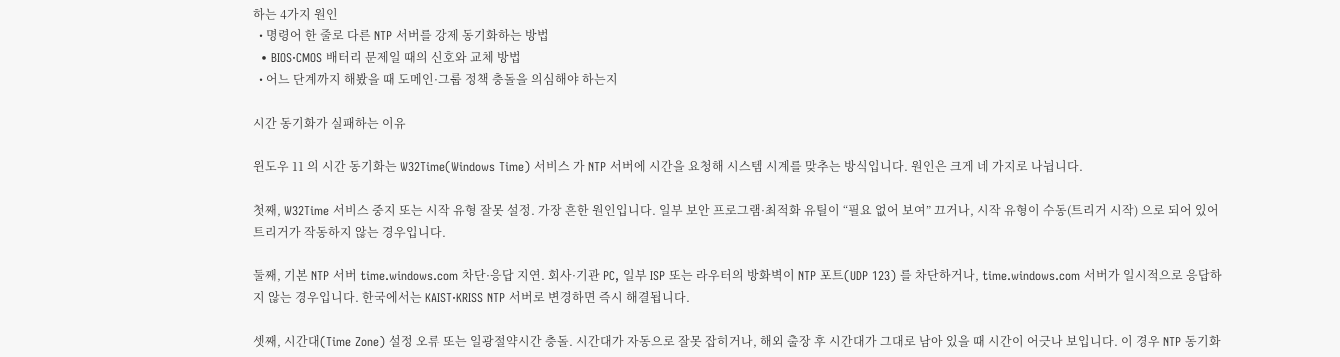하는 4가지 원인
  • 명령어 한 줄로 다른 NTP 서버를 강제 동기화하는 방법
  • BIOS·CMOS 배터리 문제일 때의 신호와 교체 방법
  • 어느 단계까지 해봤을 때 도메인·그룹 정책 충돌을 의심해야 하는지

시간 동기화가 실패하는 이유

윈도우 11 의 시간 동기화는 W32Time(Windows Time) 서비스 가 NTP 서버에 시간을 요청해 시스템 시계를 맞추는 방식입니다. 원인은 크게 네 가지로 나뉩니다.

첫째, W32Time 서비스 중지 또는 시작 유형 잘못 설정. 가장 흔한 원인입니다. 일부 보안 프로그램·최적화 유틸이 “필요 없어 보여” 끄거나, 시작 유형이 수동(트리거 시작) 으로 되어 있어 트리거가 작동하지 않는 경우입니다.

둘째, 기본 NTP 서버 time.windows.com 차단·응답 지연. 회사·기관 PC, 일부 ISP 또는 라우터의 방화벽이 NTP 포트(UDP 123) 를 차단하거나, time.windows.com 서버가 일시적으로 응답하지 않는 경우입니다. 한국에서는 KAIST·KRISS NTP 서버로 변경하면 즉시 해결됩니다.

셋째, 시간대(Time Zone) 설정 오류 또는 일광절약시간 충돌. 시간대가 자동으로 잘못 잡히거나, 해외 출장 후 시간대가 그대로 남아 있을 때 시간이 어긋나 보입니다. 이 경우 NTP 동기화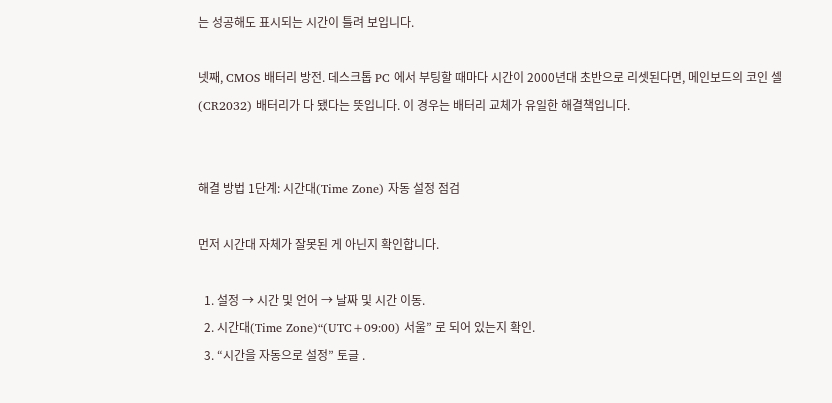는 성공해도 표시되는 시간이 틀려 보입니다.

넷째, CMOS 배터리 방전. 데스크톱 PC 에서 부팅할 때마다 시간이 2000년대 초반으로 리셋된다면, 메인보드의 코인 셀(CR2032) 배터리가 다 됐다는 뜻입니다. 이 경우는 배터리 교체가 유일한 해결책입니다.


해결 방법 1단계: 시간대(Time Zone) 자동 설정 점검

먼저 시간대 자체가 잘못된 게 아닌지 확인합니다.

  1. 설정 → 시간 및 언어 → 날짜 및 시간 이동.
  2. 시간대(Time Zone)“(UTC+09:00) 서울” 로 되어 있는지 확인.
  3. “시간을 자동으로 설정” 토글 .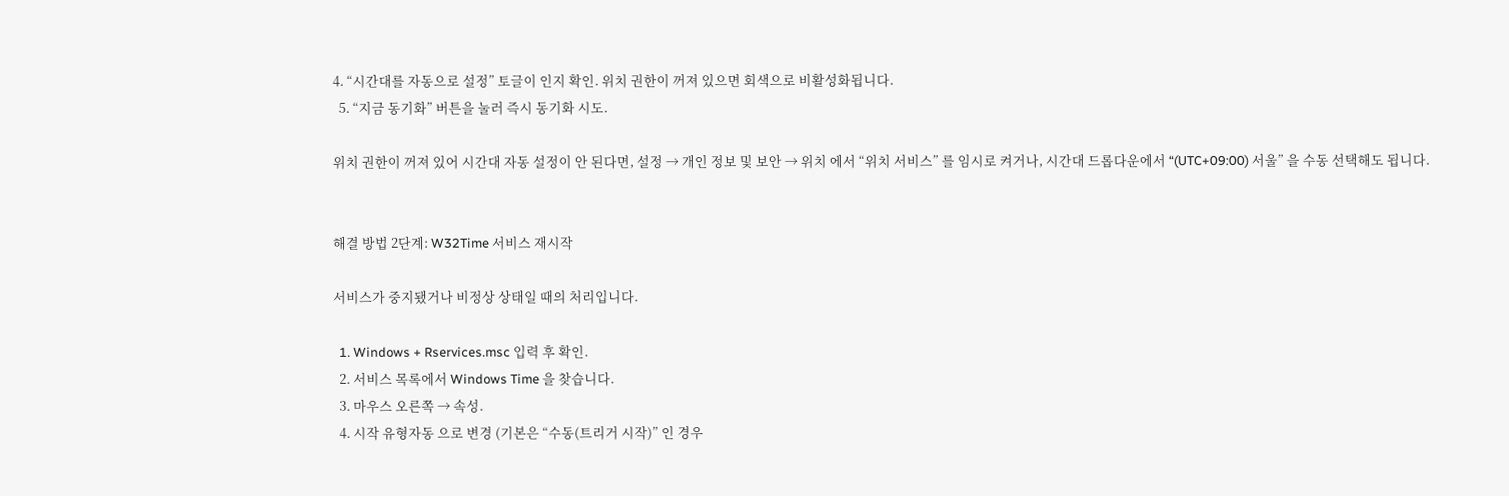4. “시간대를 자동으로 설정” 토글이 인지 확인. 위치 권한이 꺼져 있으면 회색으로 비활성화됩니다.
  5. “지금 동기화” 버튼을 눌러 즉시 동기화 시도.

위치 권한이 꺼져 있어 시간대 자동 설정이 안 된다면, 설정 → 개인 정보 및 보안 → 위치 에서 “위치 서비스” 를 임시로 켜거나, 시간대 드롭다운에서 “(UTC+09:00) 서울” 을 수동 선택해도 됩니다.


해결 방법 2단계: W32Time 서비스 재시작

서비스가 중지됐거나 비정상 상태일 때의 처리입니다.

  1. Windows + Rservices.msc 입력 후 확인.
  2. 서비스 목록에서 Windows Time 을 찾습니다.
  3. 마우스 오른쪽 → 속성.
  4. 시작 유형자동 으로 변경 (기본은 “수동(트리거 시작)” 인 경우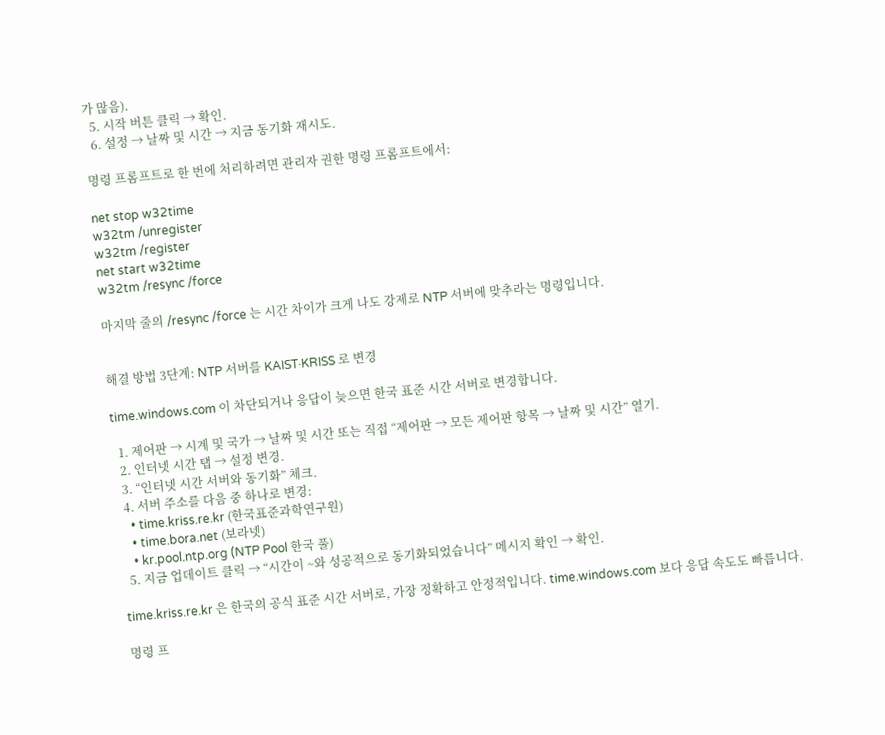가 많음).
  5. 시작 버튼 클릭 → 확인.
  6. 설정 → 날짜 및 시간 → 지금 동기화 재시도.

명령 프롬프트로 한 번에 처리하려면 관리자 권한 명령 프롬프트에서:

net stop w32time
w32tm /unregister
w32tm /register
net start w32time
w32tm /resync /force

마지막 줄의 /resync /force 는 시간 차이가 크게 나도 강제로 NTP 서버에 맞추라는 명령입니다.


해결 방법 3단계: NTP 서버를 KAIST·KRISS 로 변경

time.windows.com 이 차단되거나 응답이 늦으면 한국 표준 시간 서버로 변경합니다.

  1. 제어판 → 시계 및 국가 → 날짜 및 시간 또는 직접 “제어판 → 모든 제어판 항목 → 날짜 및 시간” 열기.
  2. 인터넷 시간 탭 → 설정 변경.
  3. “인터넷 시간 서버와 동기화” 체크.
  4. 서버 주소를 다음 중 하나로 변경:
    • time.kriss.re.kr (한국표준과학연구원)
    • time.bora.net (보라넷)
    • kr.pool.ntp.org (NTP Pool 한국 풀)
  5. 지금 업데이트 클릭 → “시간이 ~와 성공적으로 동기화되었습니다” 메시지 확인 → 확인.

time.kriss.re.kr 은 한국의 공식 표준 시간 서버로, 가장 정확하고 안정적입니다. time.windows.com 보다 응답 속도도 빠릅니다.

명령 프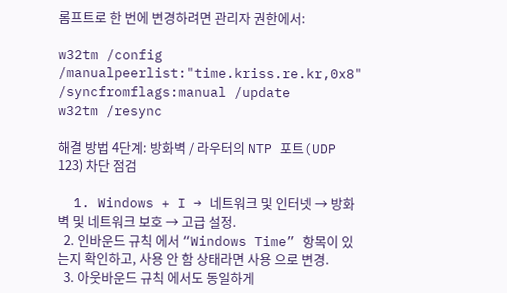롬프트로 한 번에 변경하려면 관리자 권한에서:

w32tm /config /manualpeerlist:"time.kriss.re.kr,0x8" /syncfromflags:manual /update
w32tm /resync

해결 방법 4단계: 방화벽 / 라우터의 NTP 포트(UDP 123) 차단 점검

  1. Windows + I → 네트워크 및 인터넷 → 방화벽 및 네트워크 보호 → 고급 설정.
  2. 인바운드 규칙 에서 “Windows Time” 항목이 있는지 확인하고, 사용 안 함 상태라면 사용 으로 변경.
  3. 아웃바운드 규칙 에서도 동일하게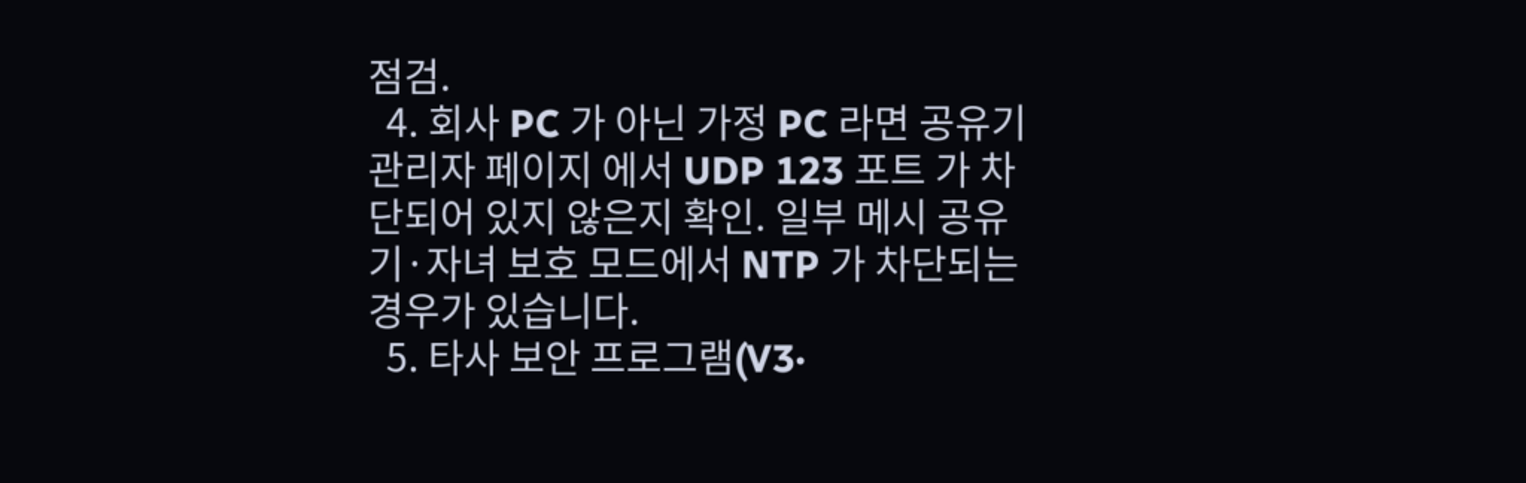점검.
  4. 회사 PC 가 아닌 가정 PC 라면 공유기 관리자 페이지 에서 UDP 123 포트 가 차단되어 있지 않은지 확인. 일부 메시 공유기·자녀 보호 모드에서 NTP 가 차단되는 경우가 있습니다.
  5. 타사 보안 프로그램(V3·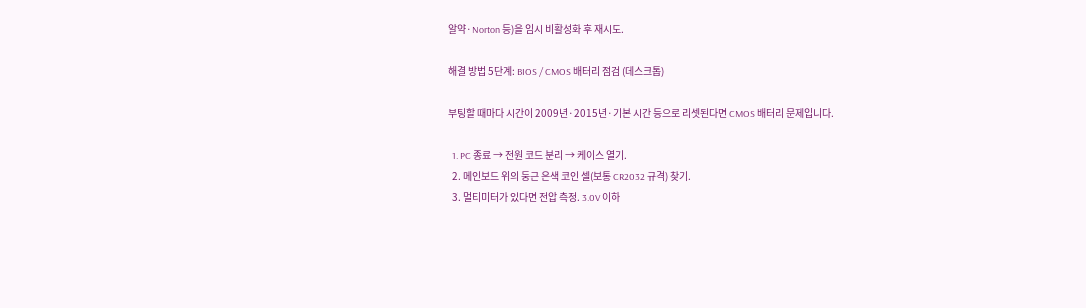알약·Norton 등)을 임시 비활성화 후 재시도.

해결 방법 5단계: BIOS / CMOS 배터리 점검 (데스크톱)

부팅할 때마다 시간이 2009년·2015년·기본 시간 등으로 리셋된다면 CMOS 배터리 문제입니다.

  1. PC 종료 → 전원 코드 분리 → 케이스 열기.
  2. 메인보드 위의 둥근 은색 코인 셀(보통 CR2032 규격) 찾기.
  3. 멀티미터가 있다면 전압 측정. 3.0V 이하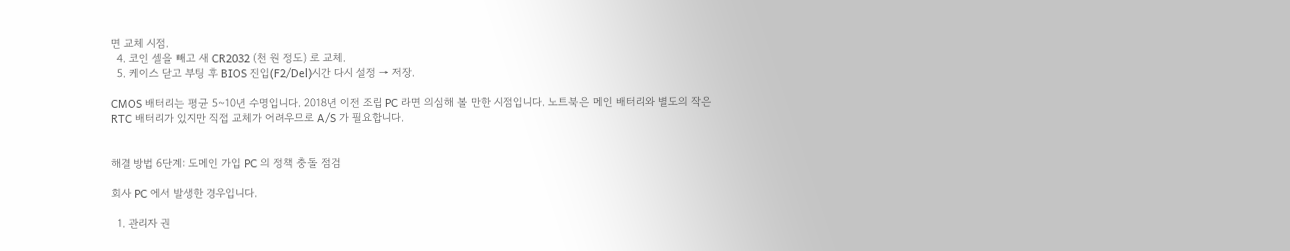면 교체 시점.
  4. 코인 셀을 빼고 새 CR2032 (천 원 정도) 로 교체.
  5. 케이스 닫고 부팅 후 BIOS 진입(F2/Del)시간 다시 설정 → 저장.

CMOS 배터리는 평균 5~10년 수명입니다. 2018년 이전 조립 PC 라면 의심해 볼 만한 시점입니다. 노트북은 메인 배터리와 별도의 작은 RTC 배터리가 있지만 직접 교체가 어려우므로 A/S 가 필요합니다.


해결 방법 6단계: 도메인 가입 PC 의 정책 충돌 점검

회사 PC 에서 발생한 경우입니다.

  1. 관리자 권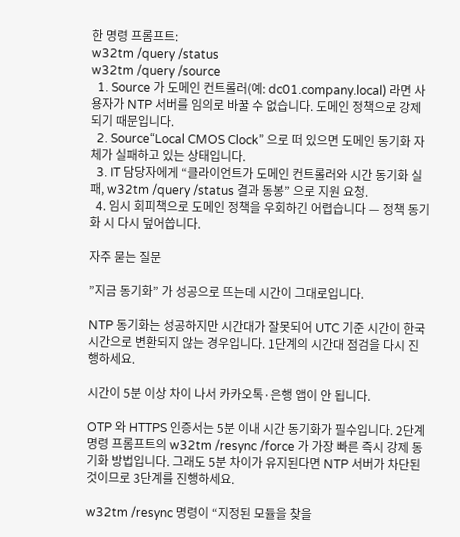한 명령 프롬프트:
w32tm /query /status
w32tm /query /source
  1. Source 가 도메인 컨트롤러(예: dc01.company.local) 라면 사용자가 NTP 서버를 임의로 바꿀 수 없습니다. 도메인 정책으로 강제되기 때문입니다.
  2. Source“Local CMOS Clock” 으로 떠 있으면 도메인 동기화 자체가 실패하고 있는 상태입니다.
  3. IT 담당자에게 “클라이언트가 도메인 컨트롤러와 시간 동기화 실패, w32tm /query /status 결과 동봉” 으로 지원 요청.
  4. 임시 회피책으로 도메인 정책을 우회하긴 어렵습니다 — 정책 동기화 시 다시 덮어씁니다.

자주 묻는 질문

”지금 동기화” 가 성공으로 뜨는데 시간이 그대로입니다.

NTP 동기화는 성공하지만 시간대가 잘못되어 UTC 기준 시간이 한국 시간으로 변환되지 않는 경우입니다. 1단계의 시간대 점검을 다시 진행하세요.

시간이 5분 이상 차이 나서 카카오톡·은행 앱이 안 됩니다.

OTP 와 HTTPS 인증서는 5분 이내 시간 동기화가 필수입니다. 2단계 명령 프롬프트의 w32tm /resync /force 가 가장 빠른 즉시 강제 동기화 방법입니다. 그래도 5분 차이가 유지된다면 NTP 서버가 차단된 것이므로 3단계를 진행하세요.

w32tm /resync 명령이 “지정된 모듈을 찾을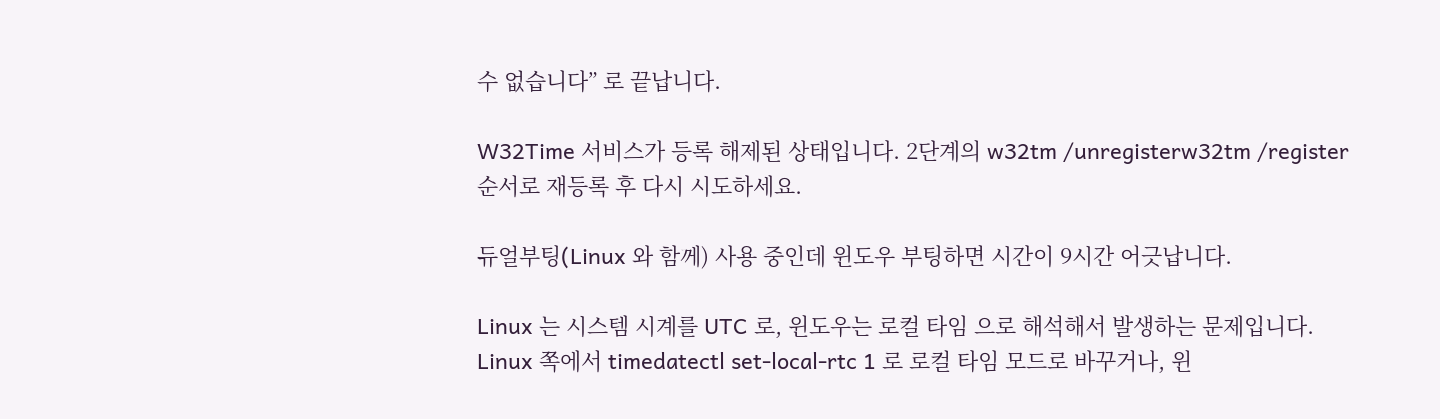수 없습니다” 로 끝납니다.

W32Time 서비스가 등록 해제된 상태입니다. 2단계의 w32tm /unregisterw32tm /register 순서로 재등록 후 다시 시도하세요.

듀얼부팅(Linux 와 함께) 사용 중인데 윈도우 부팅하면 시간이 9시간 어긋납니다.

Linux 는 시스템 시계를 UTC 로, 윈도우는 로컬 타임 으로 해석해서 발생하는 문제입니다. Linux 쪽에서 timedatectl set-local-rtc 1 로 로컬 타임 모드로 바꾸거나, 윈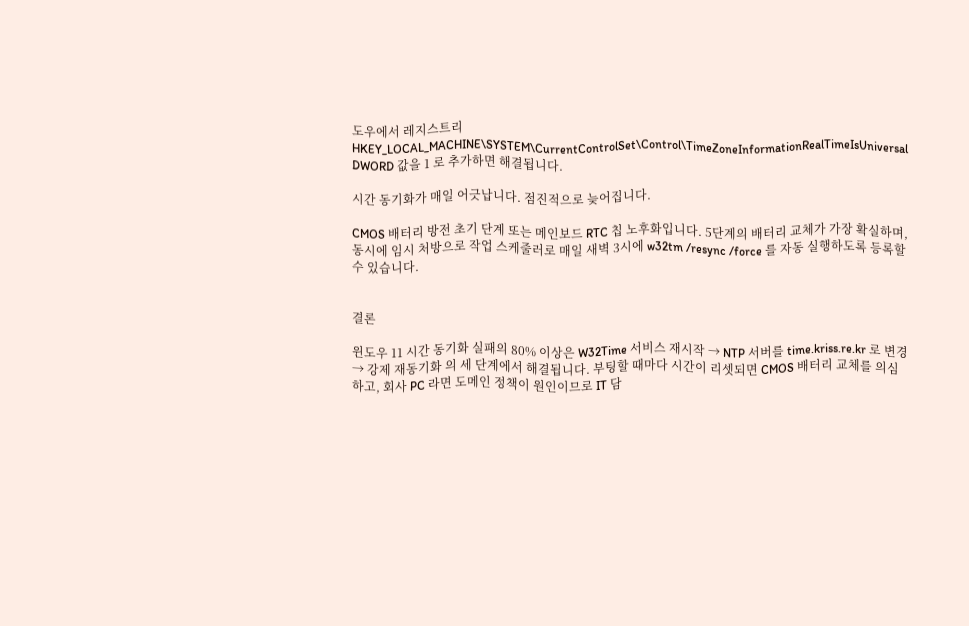도우에서 레지스트리 HKEY_LOCAL_MACHINE\SYSTEM\CurrentControlSet\Control\TimeZoneInformationRealTimeIsUniversal DWORD 값을 1 로 추가하면 해결됩니다.

시간 동기화가 매일 어긋납니다. 점진적으로 늦어집니다.

CMOS 배터리 방전 초기 단계 또는 메인보드 RTC 칩 노후화입니다. 5단계의 배터리 교체가 가장 확실하며, 동시에 임시 처방으로 작업 스케줄러로 매일 새벽 3시에 w32tm /resync /force 를 자동 실행하도록 등록할 수 있습니다.


결론

윈도우 11 시간 동기화 실패의 80% 이상은 W32Time 서비스 재시작 → NTP 서버를 time.kriss.re.kr 로 변경 → 강제 재동기화 의 세 단계에서 해결됩니다. 부팅할 때마다 시간이 리셋되면 CMOS 배터리 교체를 의심하고, 회사 PC 라면 도메인 정책이 원인이므로 IT 담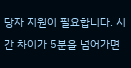당자 지원이 필요합니다. 시간 차이가 5분을 넘어가면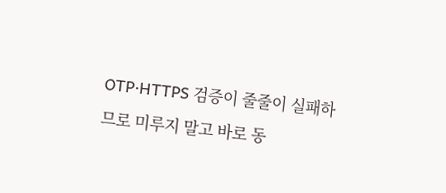OTP·HTTPS 검증이 줄줄이 실패하므로 미루지 말고 바로 동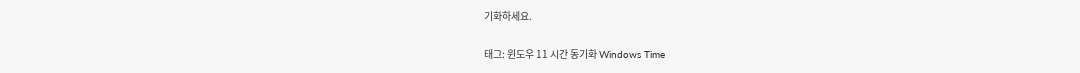기화하세요.

태그: 윈도우 11 시간 동기화 Windows Time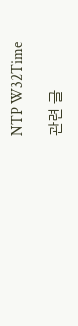NTP W32Time

관련 글